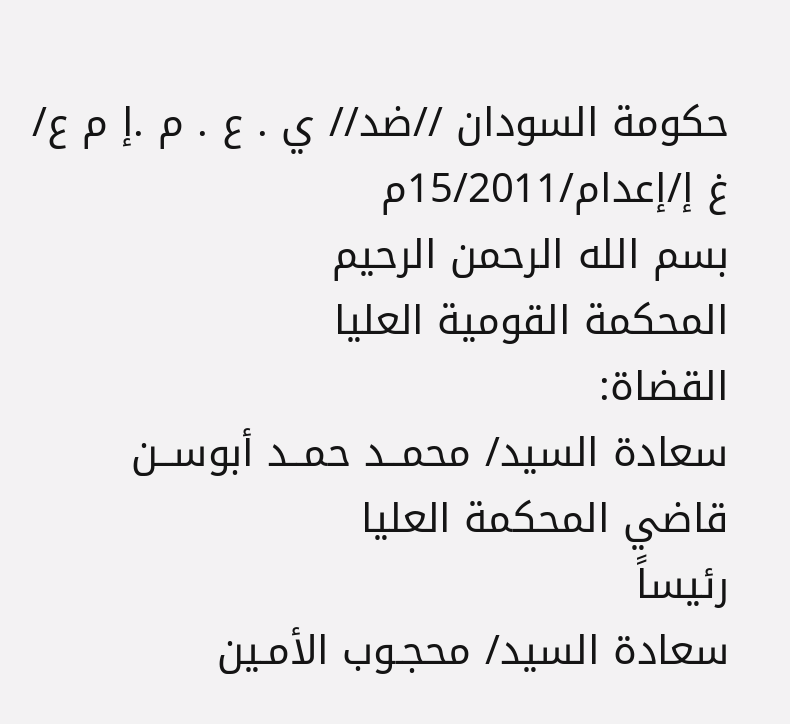حكومة السودان //ضد// ي . ع . م .إ م ع/ غ إ/إعدام/15/2011م
بسم الله الرحمن الرحيم
المحكمة القومية العليا
القضاة:
سعادة السيد/ محمــد حمــد أبوســن
قاضي المحكمة العليا
رئيساً
سعادة السيد/ محجـوب الأمـين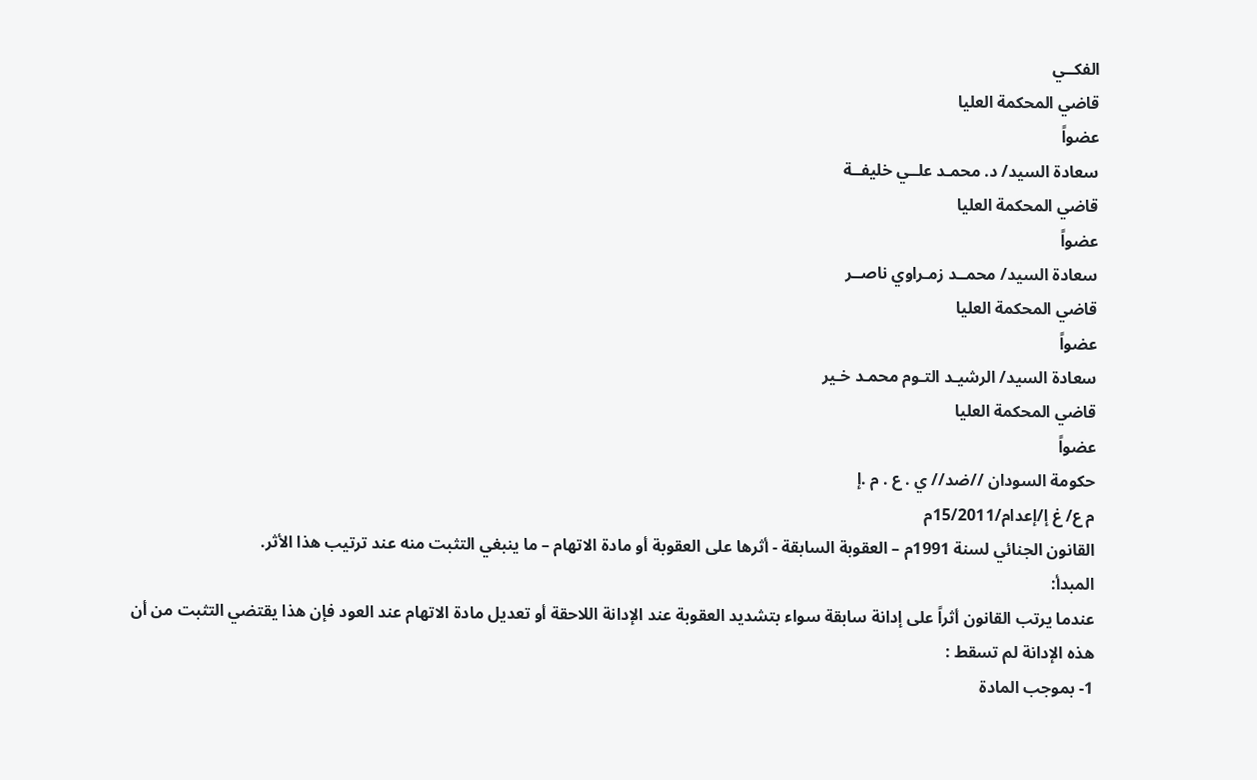الفكــي
قاضي المحكمة العليا
عضواً
سعادة السيد/ د. محمـد علــي خليفــة
قاضي المحكمة العليا
عضواً
سعادة السيد/ محمــد زمـراوي ناصــر
قاضي المحكمة العليا
عضواً
سعادة السيد/ الرشيـد التـوم محمـد خـير
قاضي المحكمة العليا
عضواً
حكومة السودان //ضد// ي . ع . م .إ
م ع/ غ إ/إعدام/15/2011م
القانون الجنائي لسنة 1991م – العقوبة السابقة - أثرها على العقوبة أو مادة الاتهام – ما ينبغي التثبت منه عند ترتيب هذا الأثر.
المبدأ:
عندما يرتب القانون أثراً على إدانة سابقة سواء بتشديد العقوبة عند الإدانة اللاحقة أو تعديل مادة الاتهام عند العود فإن هذا يقتضي التثبت من أن هذه الإدانة لم تسقط :
1- بموجب المادة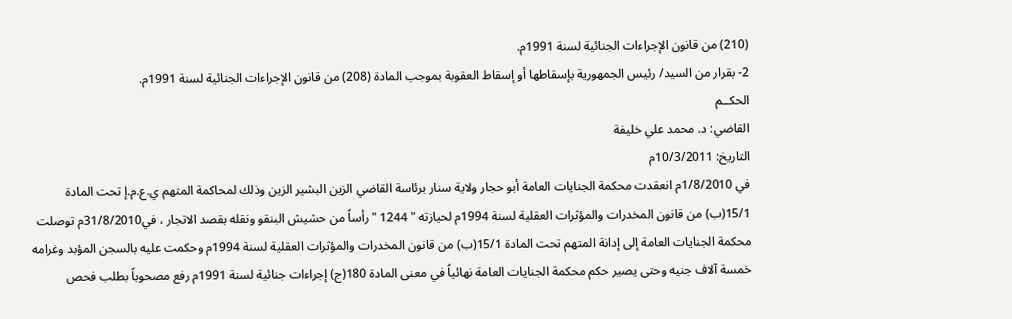(210) من قانون الإجراءات الجنائية لسنة 1991م.
2- بقرار من السيد/ رئيس الجمهورية بإسقاطها أو إسقاط العقوبة بموجب المادة (208) من قانون الإجراءات الجنائية لسنة 1991م.
الحكــم
القاضي: د. محمد علي خليفة
التاريخ: 10/3/2011م
في 1/8/2010م انعقدت محكمة الجنايات العامة أبو حجار ولاية سنار برئاسة القاضي الزين البشير الزين وذلك لمحاكمة المتهم ي.ع.م.إ تحت المادة 15/1(ب) من قانون المخدرات والمؤثرات العقلية لسنة 1994م لحيازته " 1244 " رأساً من حشيش البنقو ونقله بقصد الاتجار ، في31/8/2010م توصلت محكمة الجنايات العامة إلى إدانة المتهم تحت المادة 15/1(ب) من قانون المخدرات والمؤثرات العقلية لسنة 1994م وحكمت عليه بالسجن المؤبد وغرامه خمسة آلاف جنيه وحتى يصير حكم محكمة الجنايات العامة نهائياً في معنى المادة 180(ج) إجراءات جنائية لسنة 1991م رفع مصحوباً بطلب فحص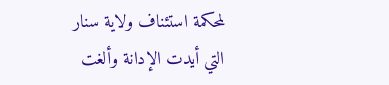لمحكمة استئناف ولاية سنار التي أيدت الإدانة وألغت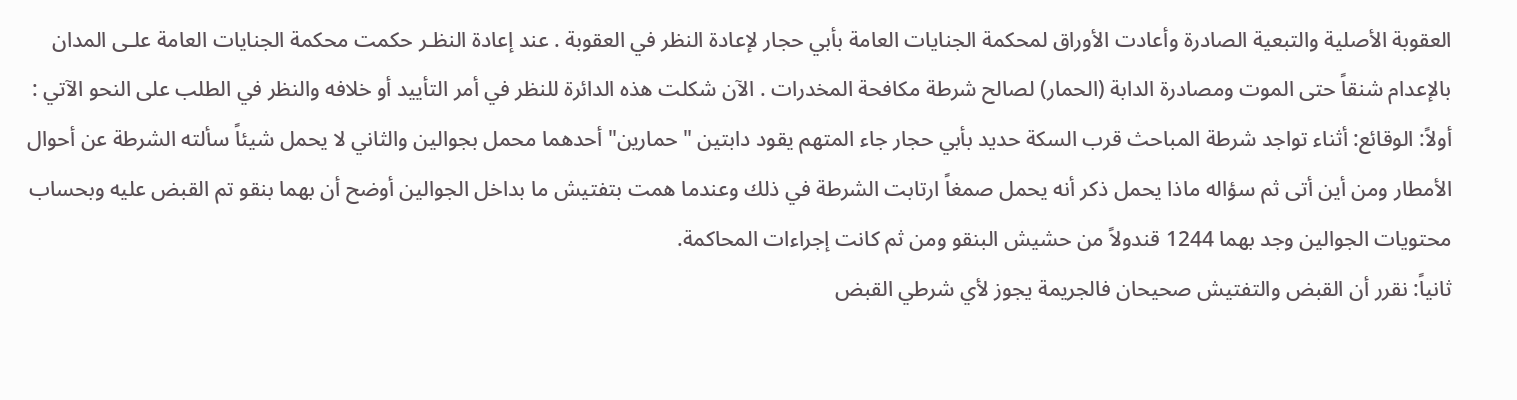العقوبة الأصلية والتبعية الصادرة وأعادت الأوراق لمحكمة الجنايات العامة بأبي حجار لإعادة النظر في العقوبة . عند إعادة النظـر حكمت محكمة الجنايات العامة علـى المدان بالإعدام شنقاً حتى الموت ومصادرة الدابة (الحمار) لصالح شرطة مكافحة المخدرات . الآن شكلت هذه الدائرة للنظر في أمر التأييد أو خلافه والنظر في الطلب على النحو الآتي :
أولاً: الوقائع: أثناء تواجد شرطة المباحث قرب السكة حديد بأبي حجار جاء المتهم يقود دابتين "حمارين" أحدهما محمل بجوالين والثاني لا يحمل شيئاً سألته الشرطة عن أحوال الأمطار ومن أين أتى ثم سؤاله ماذا يحمل ذكر أنه يحمل صمغاً ارتابت الشرطة في ذلك وعندما همت بتفتيش ما بداخل الجوالين أوضح أن بهما بنقو تم القبض عليه وبحساب محتويات الجوالين وجد بهما 1244 قندولاً من حشيش البنقو ومن ثم كانت إجراءات المحاكمة.
ثانياً: نقرر أن القبض والتفتيش صحيحان فالجريمة يجوز لأي شرطي القبض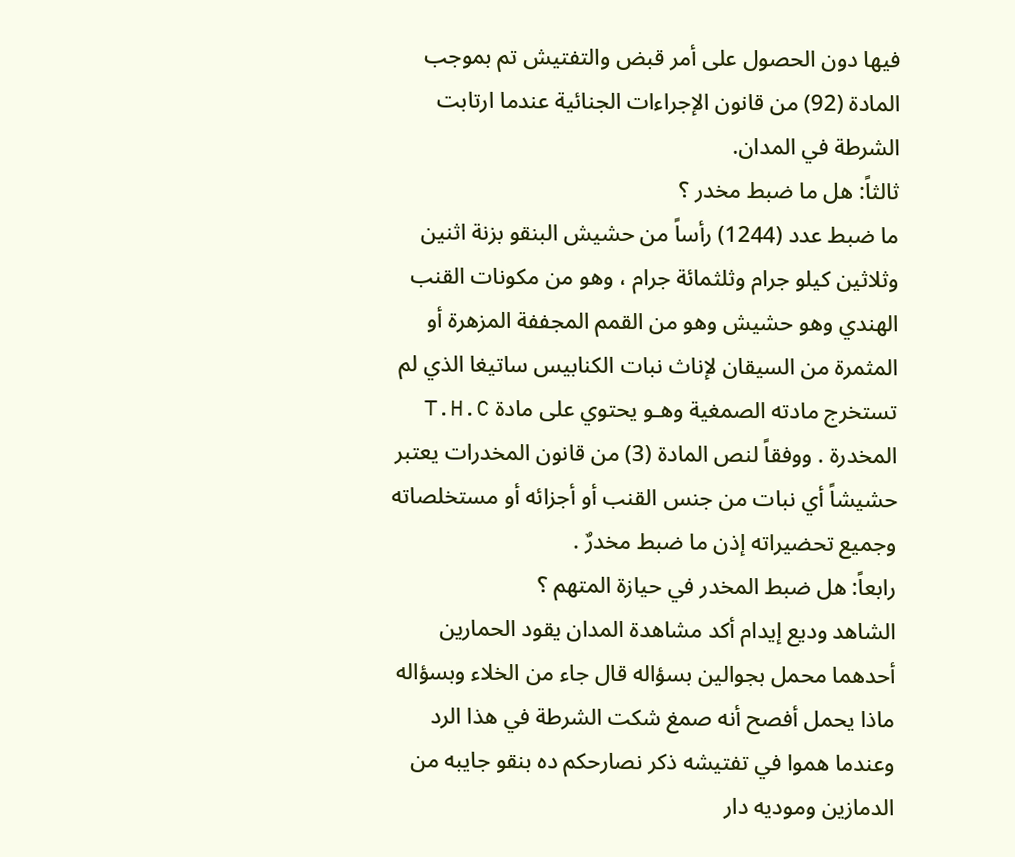فيها دون الحصول على أمر قبض والتفتيش تم بموجب المادة (92) من قانون الإجراءات الجنائية عندما ارتابت الشرطة في المدان.
ثالثاً: هل ما ضبط مخدر ؟
ما ضبط عدد (1244) رأساً من حشيش البنقو بزنة اثنين وثلاثين كيلو جرام وثلثمائة جرام ، وهو من مكونات القنب الهندي وهو حشيش وهو من القمم المجففة المزهرة أو المثمرة من السيقان لإناث نبات الكنابيس ساتيغا الذي لم تستخرج مادته الصمغية وهـو يحتوي على مادة T.H.C المخدرة . ووفقاً لنص المادة (3) من قانون المخدرات يعتبر حشيشاً أي نبات من جنس القنب أو أجزائه أو مستخلصاته وجميع تحضيراته إذن ما ضبط مخدرٌ .
رابعاً: هل ضبط المخدر في حيازة المتهم ؟
الشاهد وديع إيدام أكد مشاهدة المدان يقود الحمارين أحدهما محمل بجوالين بسؤاله قال جاء من الخلاء وبسؤاله ماذا يحمل أفصح أنه صمغ شكت الشرطة في هذا الرد وعندما هموا في تفتيشه ذكر نصارحكم ده بنقو جايبه من الدمازين وموديه دار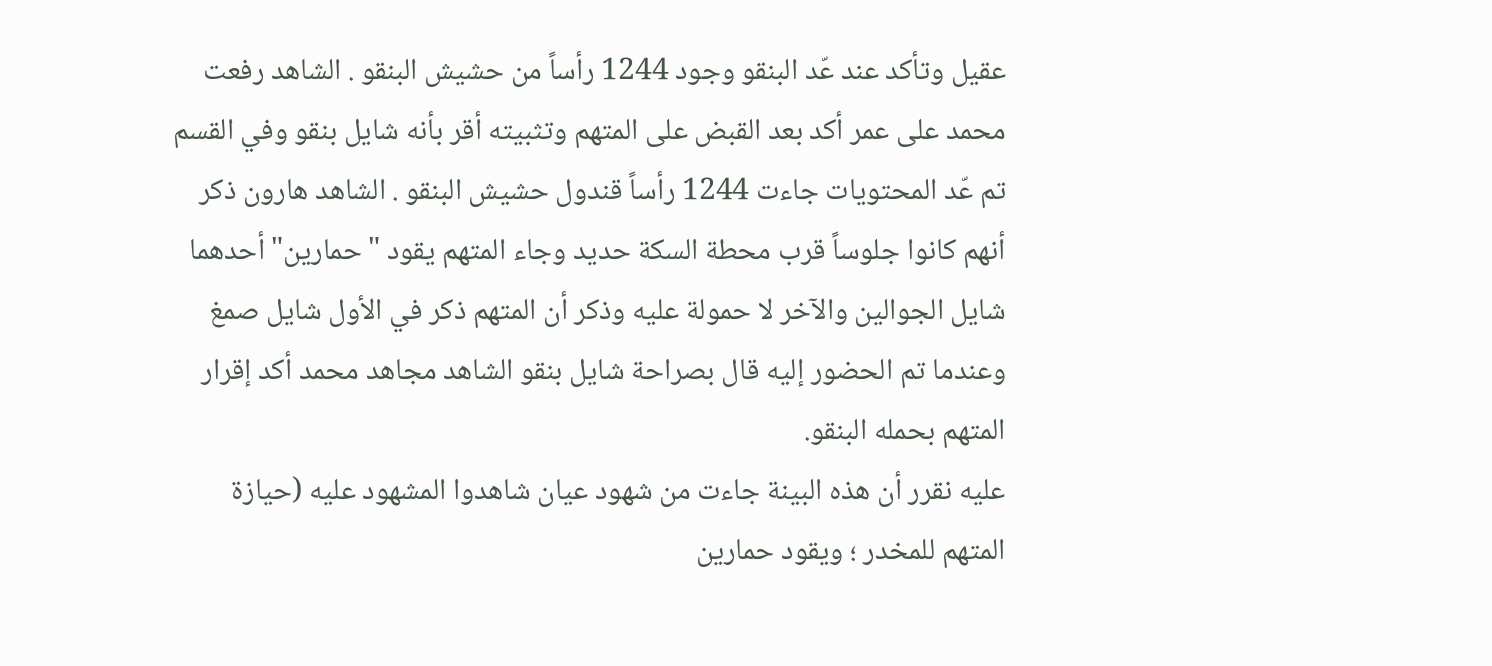عقيل وتأكد عند عّد البنقو وجود 1244 رأساً من حشيش البنقو . الشاهد رفعت محمد على عمر أكد بعد القبض على المتهم وتثبيته أقر بأنه شايل بنقو وفي القسم تم عّد المحتويات جاءت 1244 رأساً قندول حشيش البنقو . الشاهد هارون ذكر أنهم كانوا جلوساً قرب محطة السكة حديد وجاء المتهم يقود " حمارين" أحدهما شايل الجوالين والآخر لا حمولة عليه وذكر أن المتهم ذكر في الأول شايل صمغ وعندما تم الحضور إليه قال بصراحة شايل بنقو الشاهد مجاهد محمد أكد إقرار المتهم بحمله البنقو.
عليه نقرر أن هذه البينة جاءت من شهود عيان شاهدوا المشهود عليه (حيازة المتهم للمخدر ؛ ويقود حمارين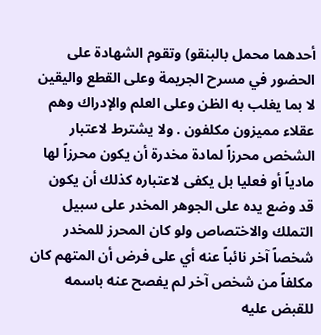أحدهما محمل بالبنقو) وتقوم الشهادة على الحضور في مسرح الجريمة وعلى القطع واليقين لا بما يغلب به الظن وعلى العلم والإدراك وهم عقلاء مميزون مكلفون . ولا يشترط لاعتبار الشخص محرزاً لمادة مخدرة أن يكون محرزاً لها مادياً أو فعليا بل يكفى لاعتباره كذلك أن يكون قد وضع يده على الجوهر المخدر على سبيل التملك والاختصاص ولو كان المحرز للمخدر شخصاً آخر نائباً عنه أي على فرض أن المتهم كان مكلفاً من شخص آخر لم يفصح عنه باسمه للقبض عليه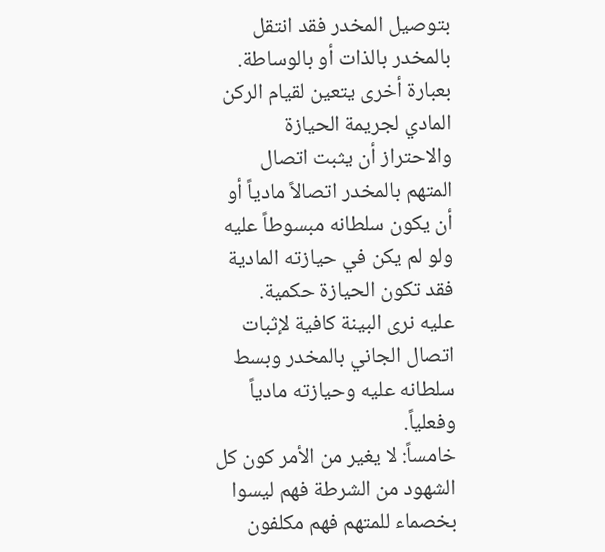بتوصيل المخدر فقد انتقل بالمخدر بالذات أو بالوساطة. بعبارة أخرى يتعين لقيام الركن المادي لجريمة الحيازة والاحتراز أن يثبت اتصال المتهم بالمخدر اتصالاً مادياً أو أن يكون سلطانه مبسوطاً عليه ولو لم يكن في حيازته المادية فقد تكون الحيازة حكمية.
عليه نرى البينة كافية لإثبات اتصال الجاني بالمخدر وبسط سلطانه عليه وحيازته مادياً وفعلياً.
خامساً: لا يغير من الأمر كون كل الشهود من الشرطة فهم ليسوا بخصماء للمتهم فهم مكلفون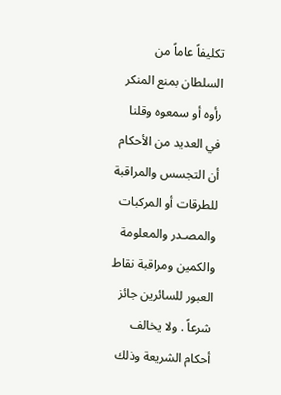تكليفاً عاماً من السلطان بمنع المنكر رأوه أو سمعوه وقلنا في العديد من الأحكام أن التجسس والمراقبة للطرقات أو المركبات والمصـدر والمعلومة والكمين ومراقبة نقاط العبور للسائرين جائز شرعاً . ولا يخالف أحكام الشريعة وذلك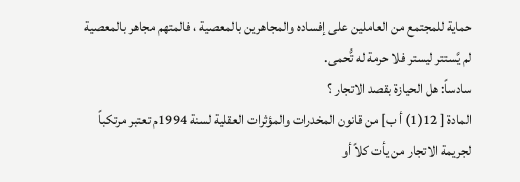حماية للمجتمع من العاملين على إفساده والمجاهرين بالمعصية ، فالمتهم مجاهر بالمعصية لم يَّستتر ليستر فلا حرمة له تُّحمى.
سادساً: هل الحيازة بقصد الاتجار ؟
المادة [ 12(1) أ ب] من قانون المخدرات والمؤثرات العقلية لسنة 1994م تعتبر مرتكباً لجريمة الاتجار من يأت كلاً أو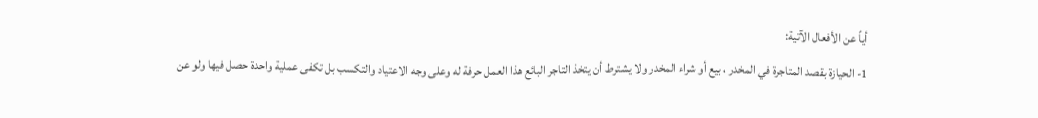أياً عن الأفعال الآتية:
1- الحيازة بقصد المتاجرة في المخدر ، بيع أو شراء المخدر ولا يشترط أن يتخذ التاجر البائع هذا العمل حرفة له وعلى وجه الاعتياد والتكسب بل تكفى عملية واحدة حصل فيها ولو عن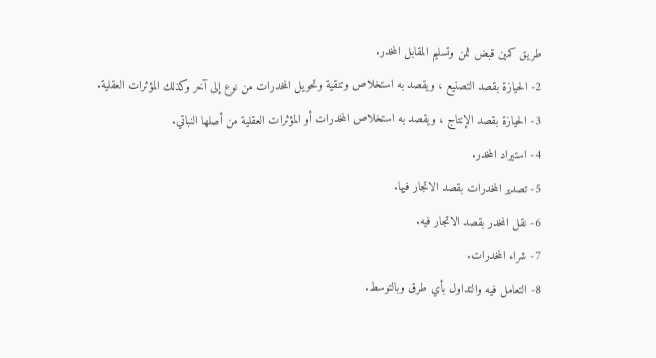طريق كمين قبض ثمن وتسليم المقابل المخدر.
2- الحيازة بقصد التصنيع ، ويقصد به استخلاص وتنقية وتحويل المخدرات من نوع إلى آخر وكذلك المؤثرات العقلية.
3- الحيازة بقصد الإنتاج ، ويقصد به استخلاص المخدرات أو المؤثرات العقلية من أصلها النباتي.
4- استيراد المخدر.
5- تصدير المخدرات بقصد الاتجار فيها.
6- نقل المخدر بقصد الاتجار فيه.
7- شراء المخدرات.
8- التعامل فيه والتداول بأي طرق وبالتوسط.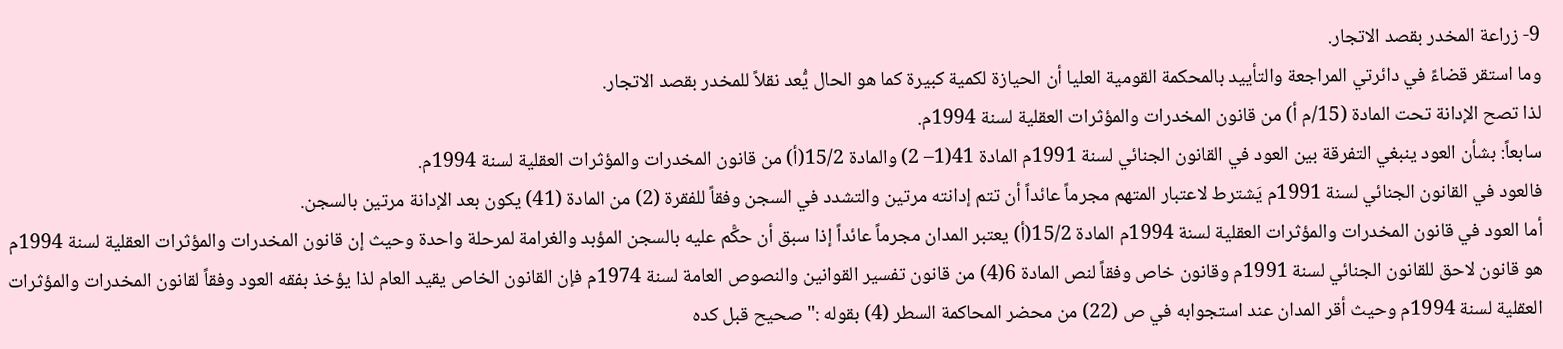9- زراعة المخدر بقصد الاتجار.
وما استقر قضاءً في دائرتي المراجعة والتأييد بالمحكمة القومية العليا أن الحيازة لكمية كبيرة كما هو الحال يُّعد نقلاً للمخدر بقصد الاتجار.
لذا تصح الإدانة تحت المادة (15/م أ) من قانون المخدرات والمؤثرات العقلية لسنة 1994م.
سابعاً: بشأن العود ينبغي التفرقة بين العود في القانون الجنائي لسنة 1991م المادة 41(1– 2) والمادة 15/2(أ) من قانون المخدرات والمؤثرات العقلية لسنة 1994م.
فالعود في القانون الجنائي لسنة 1991م يَشترط لاعتبار المتهم مجرماً عائداً أن تتم إدانته مرتين والتشدد في السجن وفقاً للفقرة (2) من المادة (41) يكون بعد الإدانة مرتين بالسجن.
أما العود في قانون المخدرات والمؤثرات العقلية لسنة 1994م المادة 15/2(أ) يعتبر المدان مجرماً عائداً إذا سبق أن حكًّم عليه بالسجن المؤبد والغرامة لمرحلة واحدة وحيث إن قانون المخدرات والمؤثرات العقلية لسنة 1994م هو قانون لاحق للقانون الجنائي لسنة 1991م وقانون خاص وفقاً لنص المادة 6(4) من قانون تفسير القوانين والنصوص العامة لسنة 1974م فإن القانون الخاص يقيد العام لذا يؤخذ بفقه العود وفقاً لقانون المخدرات والمؤثرات العقلية لسنة 1994م وحيث أقر المدان عند استجوابه في ص (22) من محضر المحاكمة السطر (4) بقوله :" صحيح قبل كده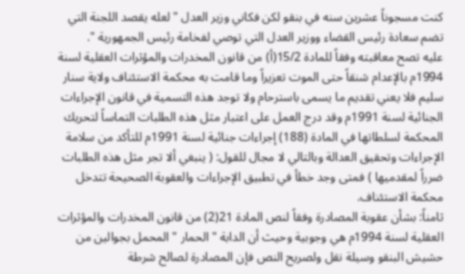كنت مسجوناً عشرين سنه في بنقو لكن فكاني وزير العدل " لعله يقصد اللجنة التي تضم سعادة رئيس القضاء ووزير العدل التي توصي لفخامة رئيس الجمهورية ".
عليه تصح معاقبته وفقاً للمادة 15/2(أ) من قانون المخدرات والمؤثرات العقلية لسنة 1994م بالإعدام شنقاً حتى الموت تعزيراً وما قامت به محكمة الاستئناف ولاية سنار سليم فلا يعني تقديم ما يسمى باسترحام ولا توجد هذه التسمية في قانون الإجراءات الجنائية لسنة 1991م وقد درج العمل على اعتبار مثل هذه الطلبات التماساً لتحريك المحكمة لسلطاتها في المادة (188) إجراءات جنائية لسنة 1991م للتأكد من سلامة الإجراءات وتحقيق العدالة وبالتالي لا مجال للقول: ( ينبغي ألا تجر مثل هذه الطلبات ضرراً لمقدميها ) فمتى وجد خطأ في تطبيق الإجراءات والعقوبة الصحيحة تتدخل محكمة الاستئناف.
ثامناً: بشأن عقوبة المصادرة وفقاً لنص المادة 21(2) من قانون المخدرات والمؤثرات العقلية لسنة 1994م هي وجوبية وحيث أن الدابة " الحمار " المحمل بجوالين من حشيش البنقو وسيلة نقل ولصريح النص فإن المصادرة لصالح شرطة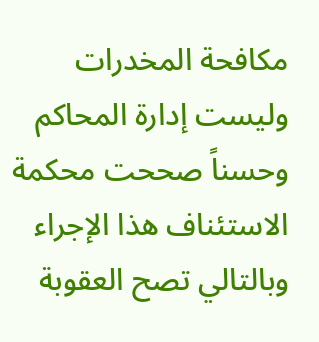مكافحة المخدرات وليست إدارة المحاكم وحسناً صححت محكمة الاستئناف هذا الإجراء وبالتالي تصح العقوبة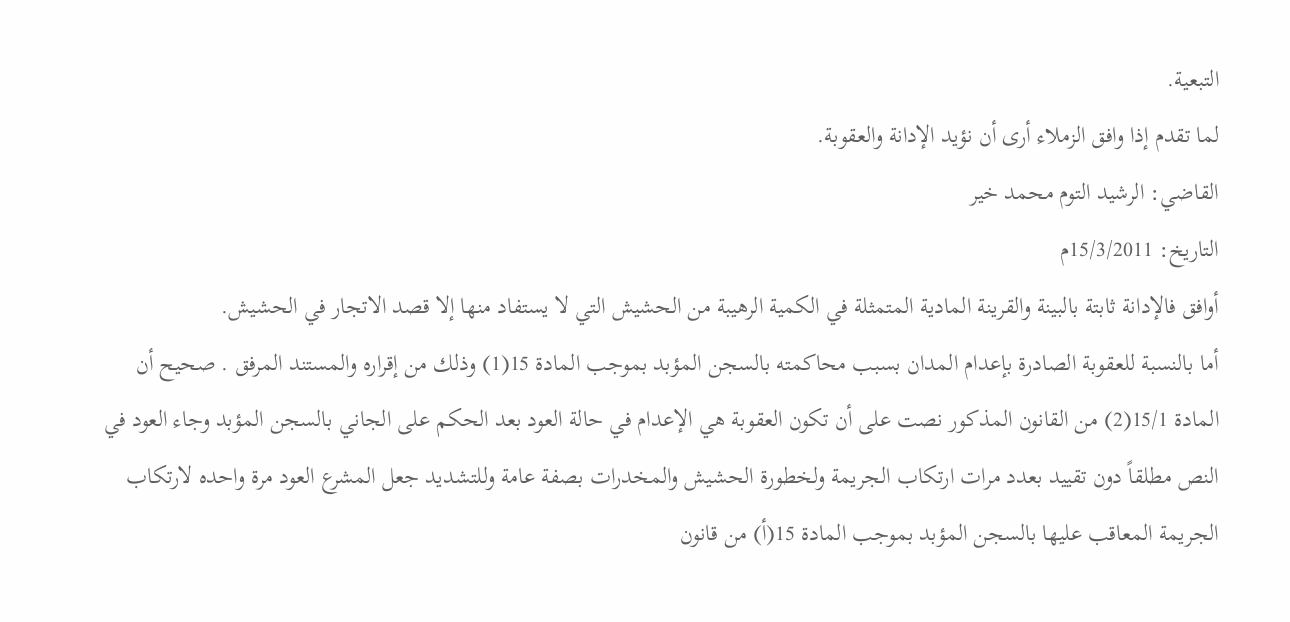التبعية.
لما تقدم إذا وافق الزملاء أرى أن نؤيد الإدانة والعقوبة.
القاضي: الرشيد التوم محمد خير
التاريخ: 15/3/2011م
أوافق فالإدانة ثابتة بالبينة والقرينة المادية المتمثلة في الكمية الرهيبة من الحشيش التي لا يستفاد منها إلا قصد الاتجار في الحشيش.
أما بالنسبة للعقوبة الصادرة بإعدام المدان بسبب محاكمته بالسجن المؤبد بموجب المادة 15(1) وذلك من إقراره والمستند المرفق . صحيح أن المادة 15/1(2) من القانون المذكور نصت على أن تكون العقوبة هي الإعدام في حالة العود بعد الحكم على الجاني بالسجن المؤبد وجاء العود في النص مطلقاً دون تقييد بعدد مرات ارتكاب الجريمة ولخطورة الحشيش والمخدرات بصفة عامة وللتشديد جعل المشرع العود مرة واحده لارتكاب الجريمة المعاقب عليها بالسجن المؤبد بموجب المادة 15(أ) من قانون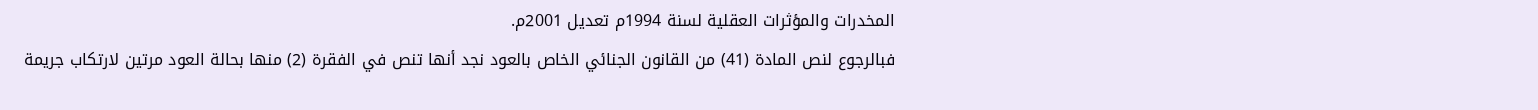المخدرات والمؤثرات العقلية لسنة 1994م تعديل 2001م.
فبالرجوع لنص المادة (41) من القانون الجنائي الخاص بالعود نجد أنها تنص في الفقرة (2) منها بحالة العود مرتين لارتكاب جريمة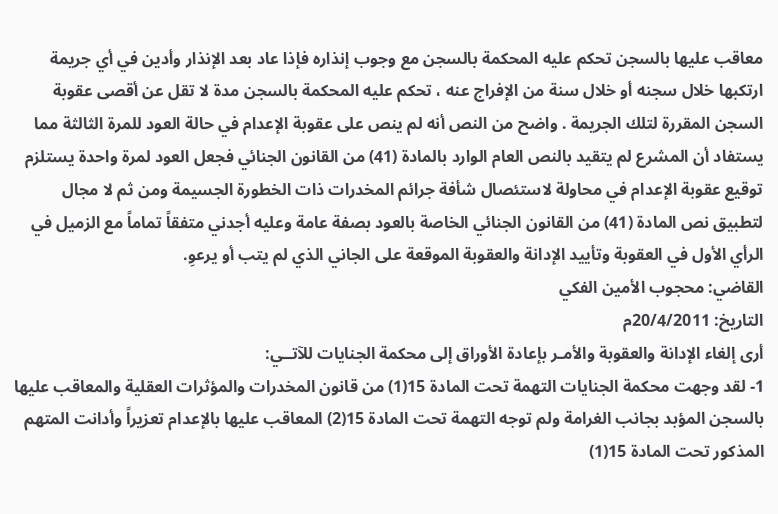معاقب عليها بالسجن تحكم عليه المحكمة بالسجن مع وجوب إنذاره فإذا عاد بعد الإنذار وأدين في أي جريمة ارتكبها خلال سجنه أو خلال سنة من الإفراج عنه ، تحكم عليه المحكمة بالسجن مدة لا تقل عن أقصى عقوبة السجن المقررة لتلك الجريمة . واضح من النص أنه لم ينص على عقوبة الإعدام في حالة العود للمرة الثالثة مما يستفاد أن المشرع لم يتقيد بالنص العام الوارد بالمادة (41) من القانون الجنائي فجعل العود لمرة واحدة يستلزم توقيع عقوبة الإعدام في محاولة لاستئصال شأفة جرائم المخدرات ذات الخطورة الجسيمة ومن ثم لا مجال لتطبيق نص المادة (41) من القانون الجنائي الخاصة بالعود بصفة عامة وعليه أجدني متفقاً تماماً مع الزميل في الرأي الأول في العقوبة وتأييد الإدانة والعقوبة الموقعة على الجاني الذي لم يتب أو يرعوِ.
القاضي: محجوب الأمين الفكي
التاريخ: 20/4/2011م
أرى إلغاء الإدانة والعقوبة والأمـر بإعادة الأوراق إلى محكمة الجنايات للآتــي:
1- لقد وجهت محكمة الجنايات التهمة تحت المادة 15(1) من قانون المخدرات والمؤثرات العقلية والمعاقب عليها بالسجن المؤبد بجانب الغرامة ولم توجه التهمة تحت المادة 15(2) المعاقب عليها بالإعدام تعزيراً وأدانت المتهم المذكور تحت المادة 15(1)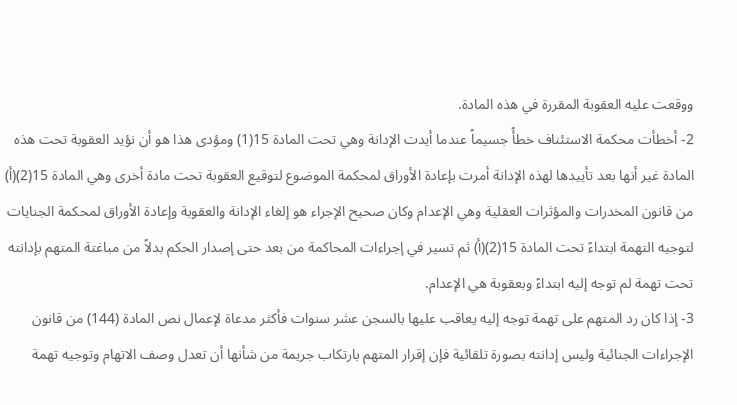ووقعت عليه العقوبة المقررة في هذه المادة.
2- أخطأت محكمة الاستئناف خطأً جسيماً عندما أيدت الإدانة وهي تحت المادة 15(1) ومؤدى هذا هو أن نؤيد العقوبة تحت هذه المادة غير أنها بعد تأييدها لهذه الإدانة أمرت بإعادة الأوراق لمحكمة الموضوع لتوقيع العقوبة تحت مادة أخرى وهي المادة 15(2)(أ) من قانون المخدرات والمؤثرات العقلية وهي الإعدام وكان صحيح الإجراء هو إلغاء الإدانة والعقوبة وإعادة الأوراق لمحكمة الجنايات لتوجيه التهمة ابتداءً تحت المادة 15(2)(أ) ثم تسير في إجراءات المحاكمة من بعد حتى إصدار الحكم بدلاً من مباغتة المتهم بإدانته تحت تهمة لم توجه إليه ابتداءً وبعقوبة هي الإعدام.
3- إذا كان رد المتهم على تهمة توجه إليه يعاقب عليها بالسجن عشر سنوات فأكثر مدعاة لإعمال نص المادة (144) من قانون الإجراءات الجنائية وليس إدانته بصورة تلقائية فإن إقرار المتهم بارتكاب جريمة من شأنها أن تعدل وصف الاتهام وتوجيه تهمة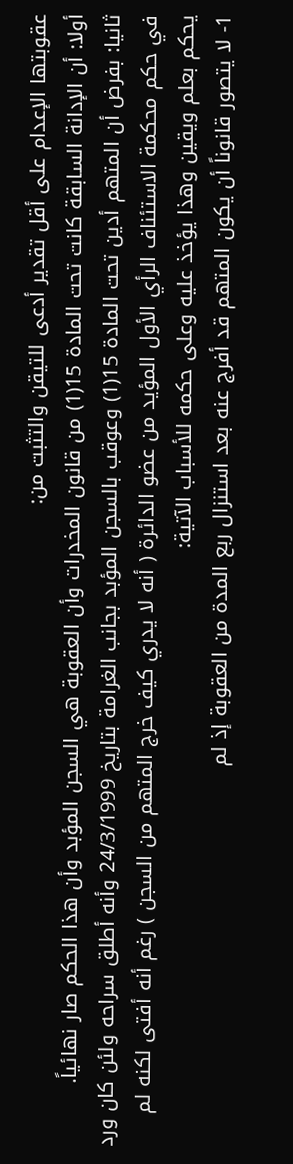عقوبتها الإعدام على أقل تقدير أدعى للتيقن والتثبت من:
أولا: أن الإدانة السابقة كانت تحت المادة 15(1) من قانون المخدرات وأن العقوبة هي السجن المؤبد وأن هذا الحكم صار نهائياً.
ثانيا: بفرض أن المتهم أدين تحت المادة 15(1) وعوقب بالسجن المؤبد بجانب الغرامة بتاريخ 24/3/1999 وأنه أطلق سراحه ولئن كان ورد في حكم محكمة الاستئناف الرأي الأول المؤيد من عضو الدائرة ( أنه لا يدري كيف خرج المتهم من السجن ) رغم أنه أفتى لكنه لم يحكم بعلم ويقين وهذا يؤخذ عليه وعلى حكمه للأسباب الآتية:
1- لا يتصور قانوناً أن يكون المتهم قد أفرج عنه بعد استنزال ربع المدة من العقوبة إذ لم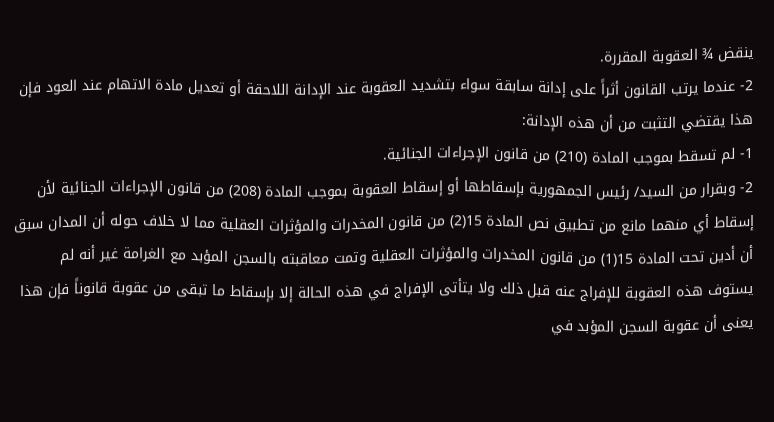ينقض ¾ العقوبة المقررة.
2- عندما يرتب القانون أثراً على إدانة سابقة سواء بتشديد العقوبة عند الإدانة اللاحقة أو تعديل مادة الاتهام عند العود فإن هذا يقتضي التثبت من أن هذه الإدانة:
1- لم تسقط بموجب المادة (210) من قانون الإجراءات الجنائية.
2- وبقرار من السيد/ رئيس الجمهورية بإسقاطها أو إسقاط العقوبة بموجب المادة (208) من قانون الإجراءات الجنائية لأن إسقاط أي منهما مانع من تطبيق نص المادة 15(2) من قانون المخدرات والمؤثرات العقلية مما لا خلاف حوله أن المدان سبق أن أدين تحت المادة 15(1) من قانون المخدرات والمؤثرات العقلية وتمت معاقبته بالسجن المؤبد مع الغرامة غير أنه لم يستوف هذه العقوبة للإفراج عنه قبل ذلك ولا يتأتى الإفراج في هذه الحالة إلا بإسقاط ما تبقى من عقوبة قانوناً فإن هذا يعنى أن عقوبة السجن المؤبد في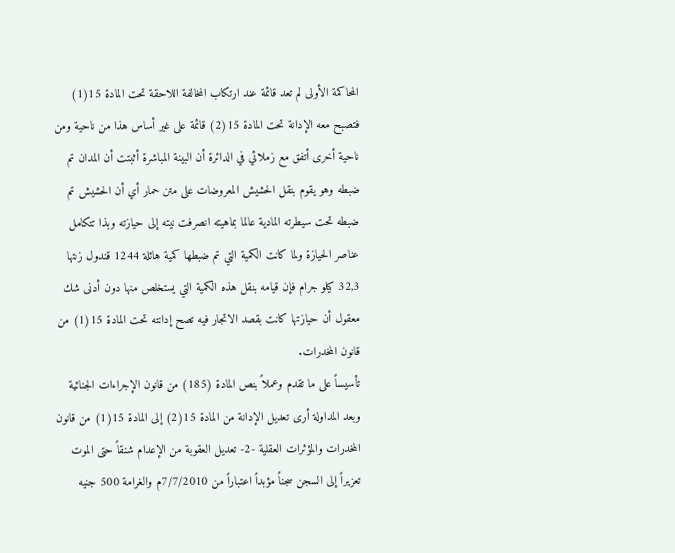المحاكمة الأولى لم تعد قائمة عند ارتكاب المخالفة اللاحقة تحت المادة 15(1) فتصبح معه الإدانة تحت المادة 15(2) قائمة على غير أساس هذا من ناحية ومن ناحية أخرى أتفق مع زملائي في الدائرة أن البينة المباشرة أثبتت أن المدان تم ضبطه وهو يقوم بنقل الحشيش المعروضات على متن حمار أي أن الحشيش تم ضبطه تحت سيطرته المادية عالما بماهيته انصرفت نيته إلى حيازته وبذا تتكامل عناصر الحيازة ولما كانت الكمية التي تم ضبطها كمية هائلة 1244 قندول زنتها 32,3 كيلو جرام فإن قيامه بنقل هذه الكمية التي يستخلص منها دون أدنى شك معقول أن حيازتها كانت بقصد الاتجار فيه تصح إدانته تحت المادة 15(1) من قانون المخدرات.
تأسيساً على ما تقدم وعملاً بنص المادة (185) من قانون الإجراءات الجنائية وبعد المداولة أرى تعديل الإدانة من المادة 15(2) إلى المادة 15(1) من قانون المخدرات والمؤثرات العقلية -2- تعديل العقوبة من الإعدام شنقاً حتى الموت تعزيراً إلى السجن سجناً مؤبداً اعتباراً من 7/7/2010م والغرامة 500 جنيه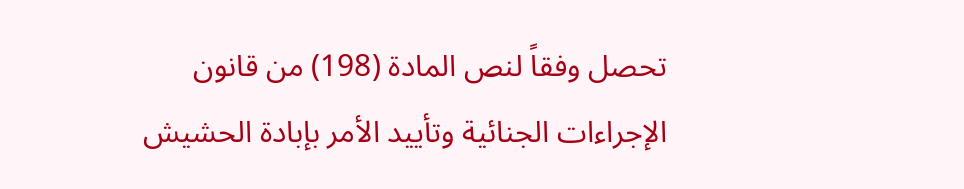تحصل وفقاً لنص المادة (198) من قانون الإجراءات الجنائية وتأييد الأمر بإبادة الحشيش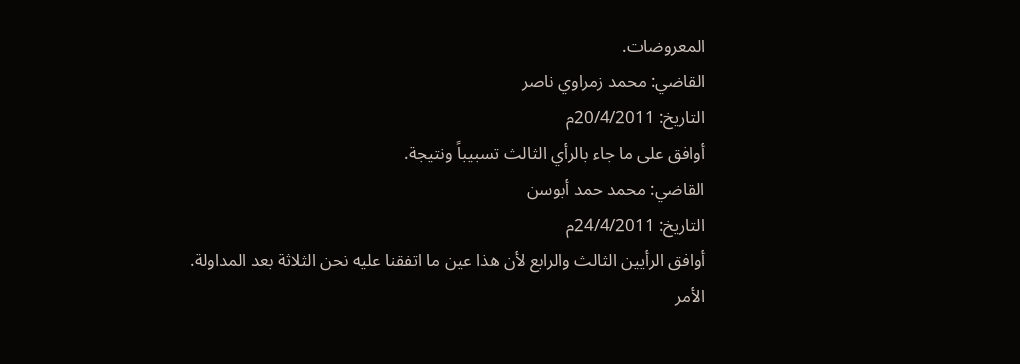المعروضات.
القاضي: محمد زمراوي ناصر
التاريخ: 20/4/2011م
أوافق على ما جاء بالرأي الثالث تسبيباً ونتيجة.
القاضي: محمد حمد أبوسن
التاريخ: 24/4/2011م
أوافق الرأيين الثالث والرابع لأن هذا عين ما اتفقنا عليه نحن الثلاثة بعد المداولة.
الأمر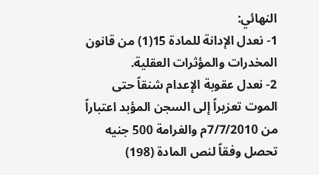النهائي:
1- نعدل الإدانة للمادة 15(1) من قانون المخدرات والمؤثرات العقلية.
2- نعدل عقوبة الإعدام شنقاً حتى الموت تعزيراً إلى السجن المؤبد اعتباراً من 7/7/2010م والغرامة 500 جنيه تحصل وفقاً لنص المادة (198)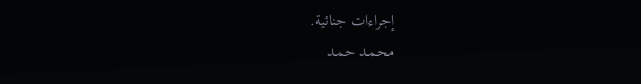إجراءات جنائية.
محمـد حمـد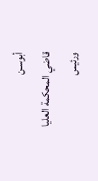أبوسـن
قاضي المحكمة العليا
ورئيس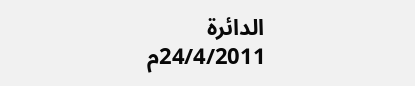الدائرة
24/4/2011م